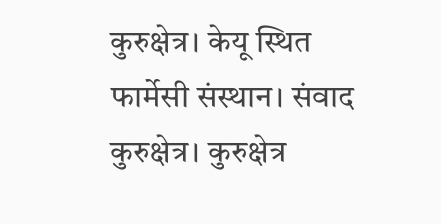कुरुक्षेत्र। केयू स्थित फार्मेसी संस्थान। संवाद
कुरुक्षेत्र। कुरुक्षेत्र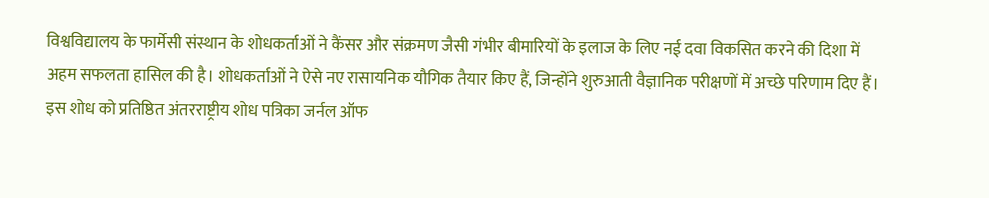विश्वविद्यालय के फार्मेसी संस्थान के शोधकर्ताओं ने कैंसर और संक्रमण जैसी गंभीर बीमारियों के इलाज के लिए नई दवा विकसित करने की दिशा में अहम सफलता हासिल की है। शोधकर्ताओं ने ऐसे नए रासायनिक यौगिक तैयार किए हैं, जिन्होंने शुरुआती वैज्ञानिक परीक्षणों में अच्छे परिणाम दिए हैं। इस शोध को प्रतिष्ठित अंतरराष्ट्रीय शोध पत्रिका जर्नल ऑफ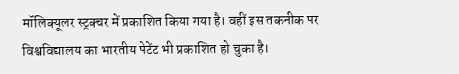मॉलिक्यूलर स्ट्रक्चर में प्रकाशित किया गया है। वहीं इस तकनीक पर विश्वविद्यालय का भारतीय पेटेंट भी प्रकाशित हो चुका है।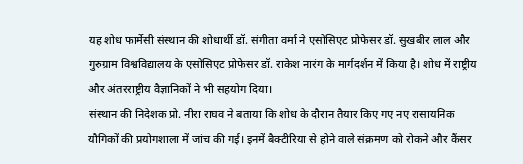यह शोध फार्मेसी संस्थान की शोधार्थी डॉ. संगीता वर्मा ने एसोसिएट प्रोफेसर डॉ. सुखबीर लाल और गुरुग्राम विश्वविद्यालय के एसोसिएट प्रोफेसर डॉ. राकेश नारंग के मार्गदर्शन में किया है। शोध में राष्ट्रीय और अंतरराष्ट्रीय वैज्ञानिकों ने भी सहयोग दिया।
संस्थान की निदेशक प्रो. नीरा राघव ने बताया कि शोध के दौरान तैयार किए गए नए रासायनिक यौगिकों की प्रयोगशाला में जांच की गई। इनमें बैक्टीरिया से होने वाले संक्रमण को रोकने और कैंसर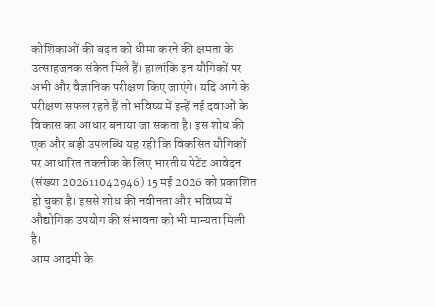कोशिकाओं की बढ़त को धीमा करने की क्षमता के उत्साहजनक संकेत मिले हैं। हालांकि इन यौगिकों पर अभी और वैज्ञानिक परीक्षण किए जाएंगे। यदि आगे के परीक्षण सफल रहते हैं तो भविष्य में इन्हें नई दवाओं के विकास का आधार बनाया जा सकता है। इस शोध की एक और बड़ी उपलब्धि यह रही कि विकसित यौगिकों पर आधारित तकनीक के लिए भारतीय पेटेंट आवेदन (संख्या 202611042946) 15 मई 2026 को प्रकाशित हो चुका है। इससे शोध की नवीनता और भविष्य में औद्योगिक उपयोग की संभावना को भी मान्यता मिली है।
आम आदमी के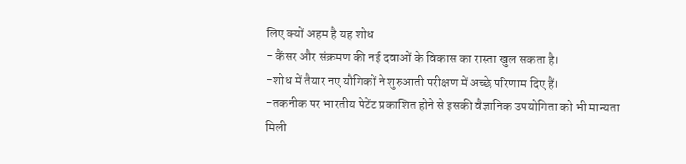लिए क्यों अहम है यह शोध
- कैंसर और संक्रमण की नई दवाओं के विकास का रास्ता खुल सकता है।
-शोध में तैयार नए यौगिकों ने शुरुआती परीक्षण में अच्छे परिणाम दिए हैं।
-तकनीक पर भारतीय पेटेंट प्रकाशित होने से इसकी वैज्ञानिक उपयोगिता को भी मान्यता मिली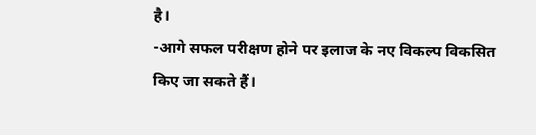है।
-आगे सफल परीक्षण होने पर इलाज के नए विकल्प विकसित किए जा सकते हैं।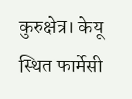कुरुक्षेत्र। केयू स्थित फार्मेसी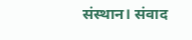संस्थान। संवाद